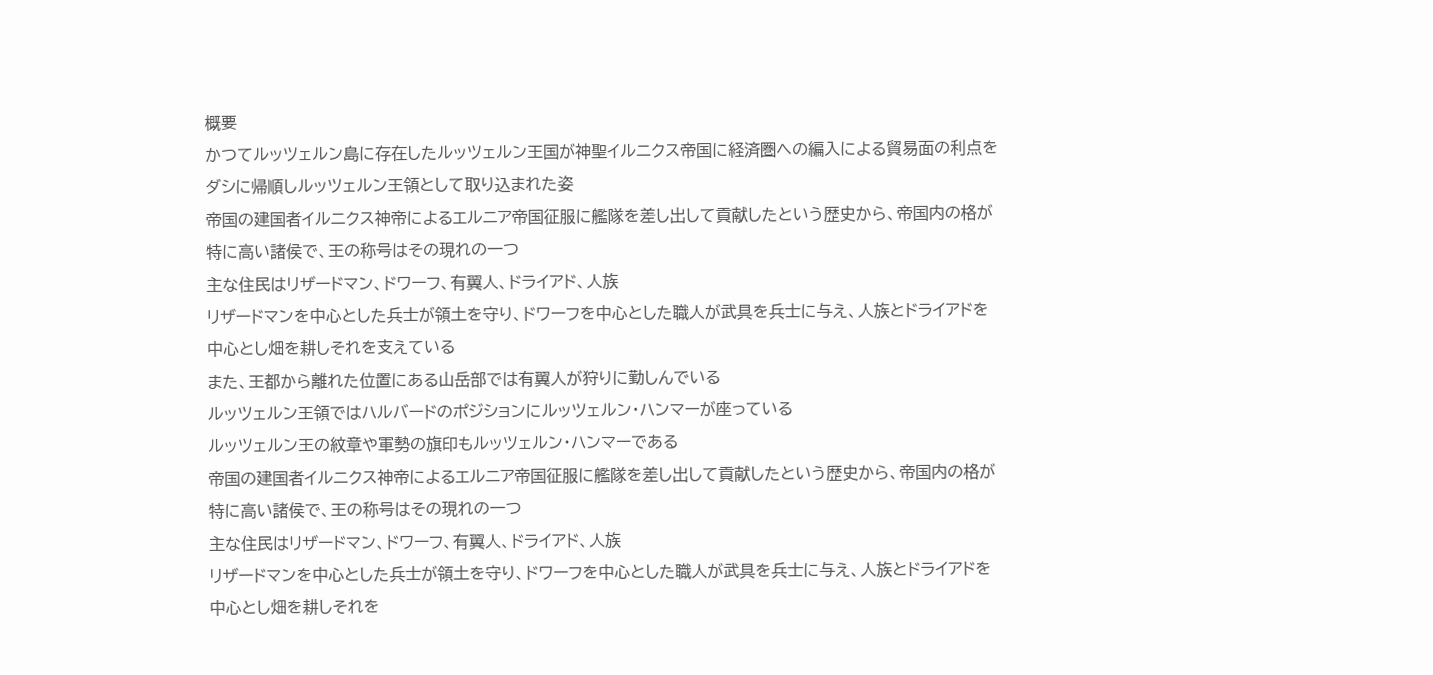概要
かつてルッツェルン島に存在したルッツェルン王国が神聖イルニクス帝国に経済圏への編入による貿易面の利点をダシに帰順しルッツェルン王領として取り込まれた姿
帝国の建国者イルニクス神帝によるエルニア帝国征服に艦隊を差し出して貢献したという歴史から、帝国内の格が特に高い諸侯で、王の称号はその現れの一つ
主な住民はリザードマン、ドワーフ、有翼人、ドライアド、人族
リザードマンを中心とした兵士が領土を守り、ドワーフを中心とした職人が武具を兵士に与え、人族とドライアドを中心とし畑を耕しそれを支えている
また、王都から離れた位置にある山岳部では有翼人が狩りに勤しんでいる
ルッツェルン王領ではハルバードのポジションにルッツェルン・ハンマーが座っている
ルッツェルン王の紋章や軍勢の旗印もルッツェルン・ハンマーである
帝国の建国者イルニクス神帝によるエルニア帝国征服に艦隊を差し出して貢献したという歴史から、帝国内の格が特に高い諸侯で、王の称号はその現れの一つ
主な住民はリザードマン、ドワーフ、有翼人、ドライアド、人族
リザードマンを中心とした兵士が領土を守り、ドワーフを中心とした職人が武具を兵士に与え、人族とドライアドを中心とし畑を耕しそれを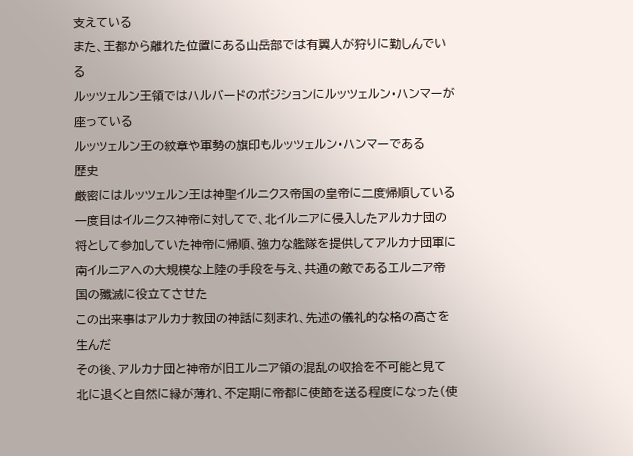支えている
また、王都から離れた位置にある山岳部では有翼人が狩りに勤しんでいる
ルッツェルン王領ではハルバードのポジションにルッツェルン・ハンマーが座っている
ルッツェルン王の紋章や軍勢の旗印もルッツェルン・ハンマーである
歴史
厳密にはルッツェルン王は神聖イルニクス帝国の皇帝に二度帰順している
一度目はイルニクス神帝に対してで、北イルニアに侵入したアルカナ団の将として参加していた神帝に帰順、強力な艦隊を提供してアルカナ団軍に南イルニアへの大規模な上陸の手段を与え、共通の敵であるエルニア帝国の殲滅に役立てさせた
この出来事はアルカナ教団の神話に刻まれ、先述の儀礼的な格の高さを生んだ
その後、アルカナ団と神帝が旧エルニア領の混乱の収拾を不可能と見て北に退くと自然に縁が薄れ、不定期に帝都に使節を送る程度になった(使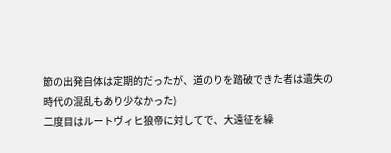節の出発自体は定期的だったが、道のりを踏破できた者は遺失の時代の混乱もあり少なかった)
二度目はルートヴィヒ狼帝に対してで、大遠征を繰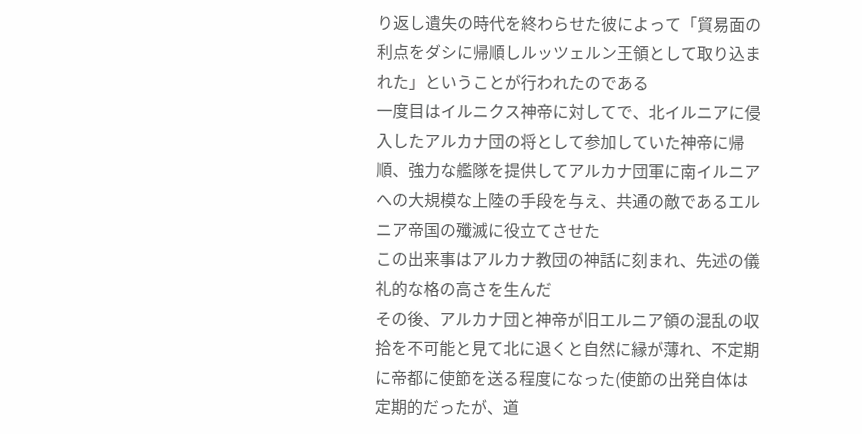り返し遺失の時代を終わらせた彼によって「貿易面の利点をダシに帰順しルッツェルン王領として取り込まれた」ということが行われたのである
一度目はイルニクス神帝に対してで、北イルニアに侵入したアルカナ団の将として参加していた神帝に帰順、強力な艦隊を提供してアルカナ団軍に南イルニアへの大規模な上陸の手段を与え、共通の敵であるエルニア帝国の殲滅に役立てさせた
この出来事はアルカナ教団の神話に刻まれ、先述の儀礼的な格の高さを生んだ
その後、アルカナ団と神帝が旧エルニア領の混乱の収拾を不可能と見て北に退くと自然に縁が薄れ、不定期に帝都に使節を送る程度になった(使節の出発自体は定期的だったが、道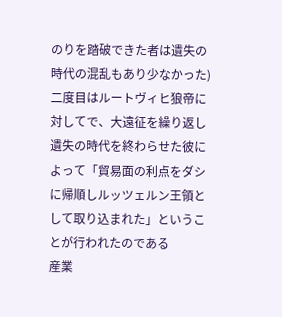のりを踏破できた者は遺失の時代の混乱もあり少なかった)
二度目はルートヴィヒ狼帝に対してで、大遠征を繰り返し遺失の時代を終わらせた彼によって「貿易面の利点をダシに帰順しルッツェルン王領として取り込まれた」ということが行われたのである
産業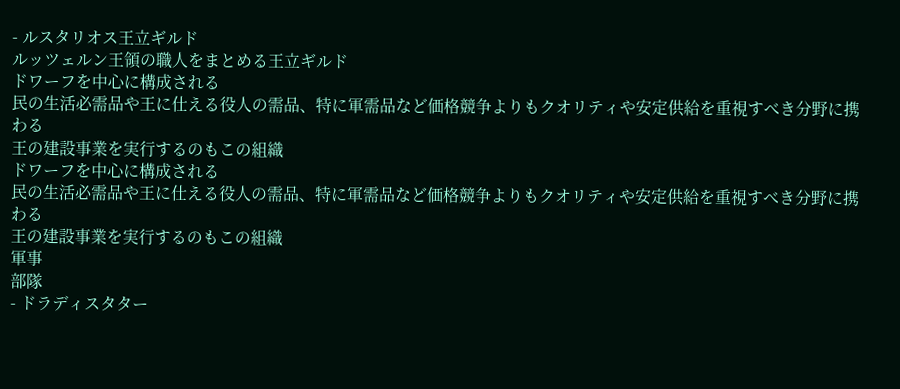- ルスタリオス王立ギルド
ルッツェルン王領の職人をまとめる王立ギルド
ドワーフを中心に構成される
民の生活必需品や王に仕える役人の需品、特に軍需品など価格競争よりもクオリティや安定供給を重視すべき分野に携わる
王の建設事業を実行するのもこの組織
ドワーフを中心に構成される
民の生活必需品や王に仕える役人の需品、特に軍需品など価格競争よりもクオリティや安定供給を重視すべき分野に携わる
王の建設事業を実行するのもこの組織
軍事
部隊
- ドラディスタター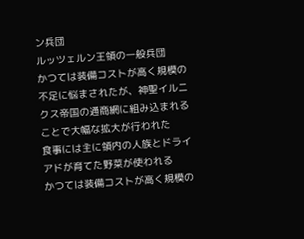ン兵団
ルッツェルン王領の一般兵団
かつては装備コストが高く規模の不足に悩まされたが、神聖イルニクス帝国の通商網に組み込まれることで大幅な拡大が行われた
食事には主に領内の人族とドライアドが育てた野菜が使われる
かつては装備コストが高く規模の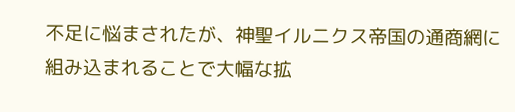不足に悩まされたが、神聖イルニクス帝国の通商網に組み込まれることで大幅な拡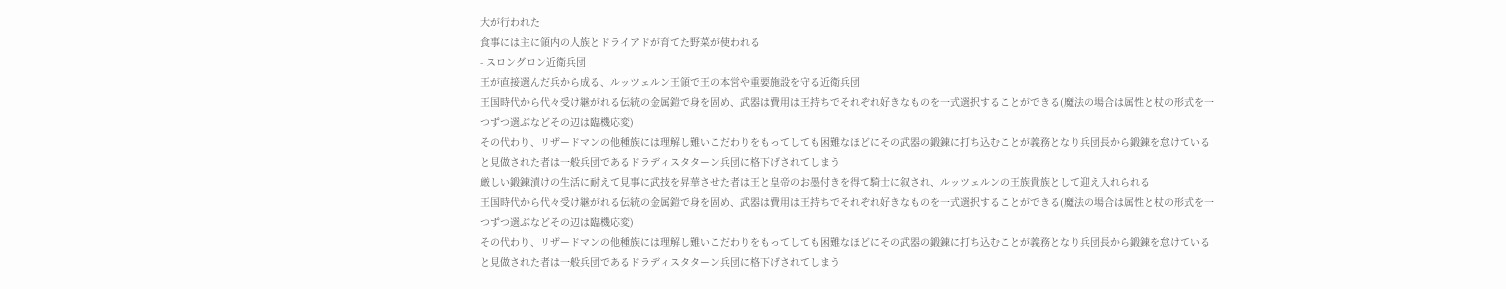大が行われた
食事には主に領内の人族とドライアドが育てた野菜が使われる
- スロングロン近衛兵団
王が直接選んだ兵から成る、ルッツェルン王領で王の本営や重要施設を守る近衛兵団
王国時代から代々受け継がれる伝統の金属鎧で身を固め、武器は費用は王持ちでそれぞれ好きなものを一式選択することができる(魔法の場合は属性と杖の形式を一つずつ選ぶなどその辺は臨機応変)
その代わり、リザードマンの他種族には理解し難いこだわりをもってしても困難なほどにその武器の鍛錬に打ち込むことが義務となり兵団長から鍛錬を怠けていると見做された者は一般兵団であるドラディスタターン兵団に格下げされてしまう
厳しい鍛錬漬けの生活に耐えて見事に武技を昇華させた者は王と皇帝のお墨付きを得て騎士に叙され、ルッツェルンの王族貴族として迎え入れられる
王国時代から代々受け継がれる伝統の金属鎧で身を固め、武器は費用は王持ちでそれぞれ好きなものを一式選択することができる(魔法の場合は属性と杖の形式を一つずつ選ぶなどその辺は臨機応変)
その代わり、リザードマンの他種族には理解し難いこだわりをもってしても困難なほどにその武器の鍛錬に打ち込むことが義務となり兵団長から鍛錬を怠けていると見做された者は一般兵団であるドラディスタターン兵団に格下げされてしまう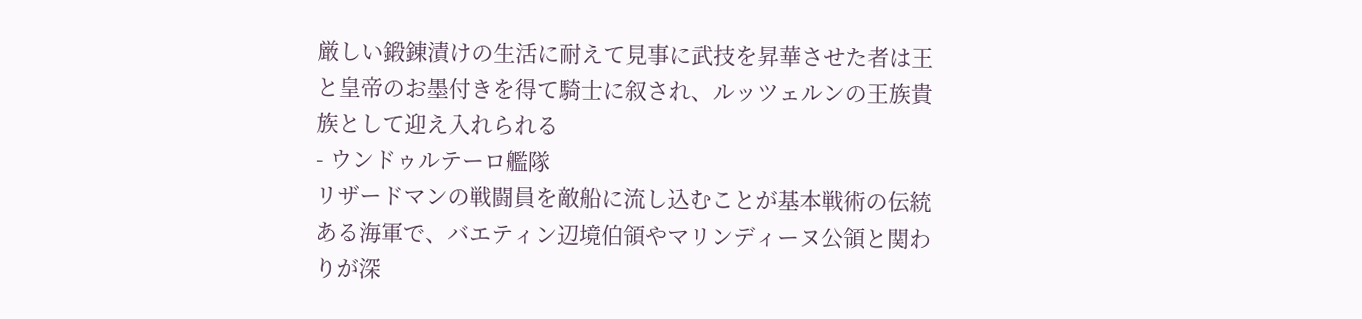厳しい鍛錬漬けの生活に耐えて見事に武技を昇華させた者は王と皇帝のお墨付きを得て騎士に叙され、ルッツェルンの王族貴族として迎え入れられる
- ウンドゥルテーロ艦隊
リザードマンの戦闘員を敵船に流し込むことが基本戦術の伝統ある海軍で、バエティン辺境伯領やマリンディーヌ公領と関わりが深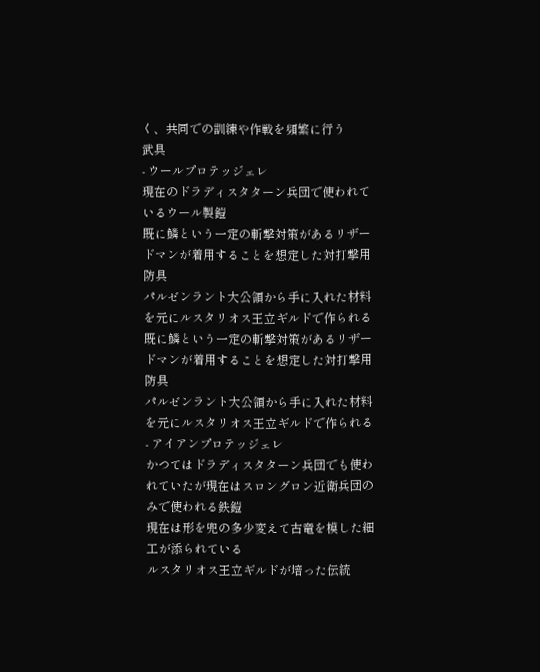く、共同での訓練や作戦を頻繁に行う
武具
- ウールプロテッジェレ
現在のドラディスタターン兵団で使われているウール製鎧
既に鱗という一定の斬撃対策があるリザードマンが着用することを想定した対打撃用防具
パルゼンラント大公領から手に入れた材料を元にルスタリオス王立ギルドで作られる
既に鱗という一定の斬撃対策があるリザードマンが着用することを想定した対打撃用防具
パルゼンラント大公領から手に入れた材料を元にルスタリオス王立ギルドで作られる
- アイアンプロテッジェレ
かつてはドラディスタターン兵団でも使われていたが現在はスロングロン近衛兵団のみで使われる鉄鎧
現在は形を兜の多少変えて古竜を模した細工が添られている
ルスタリオス王立ギルドが培った伝統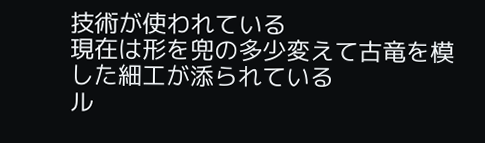技術が使われている
現在は形を兜の多少変えて古竜を模した細工が添られている
ル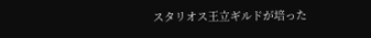スタリオス王立ギルドが培った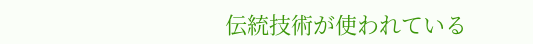伝統技術が使われている